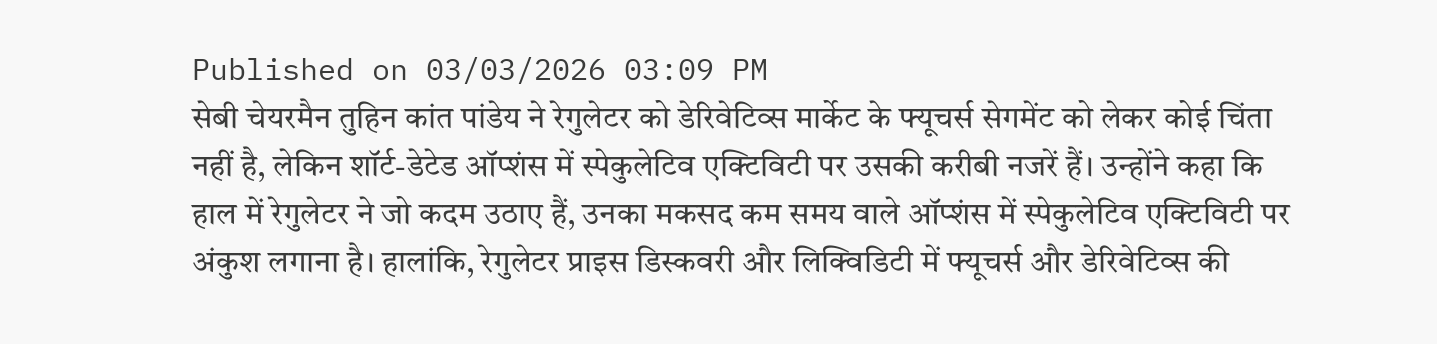Published on 03/03/2026 03:09 PM
सेबी चेयरमैन तुहिन कांत पांडेय ने रेगुलेटर को डेरिवेटिव्स मार्केट के फ्यूचर्स सेगमेंट को लेकर कोई चिंता नहीं है, लेकिन शॉर्ट-डेटेड ऑप्शंस में स्पेकुलेटिव एक्टिविटी पर उसकी करीबी नजरें हैं। उन्होंने कहा कि हाल में रेगुलेटर ने जो कदम उठाए हैं, उनका मकसद कम समय वाले ऑप्शंस में स्पेकुलेटिव एक्टिविटी पर अंकुश लगाना है। हालांकि, रेगुलेटर प्राइस डिस्कवरी और लिक्विडिटी में फ्यूचर्स और डेरिवेटिव्स की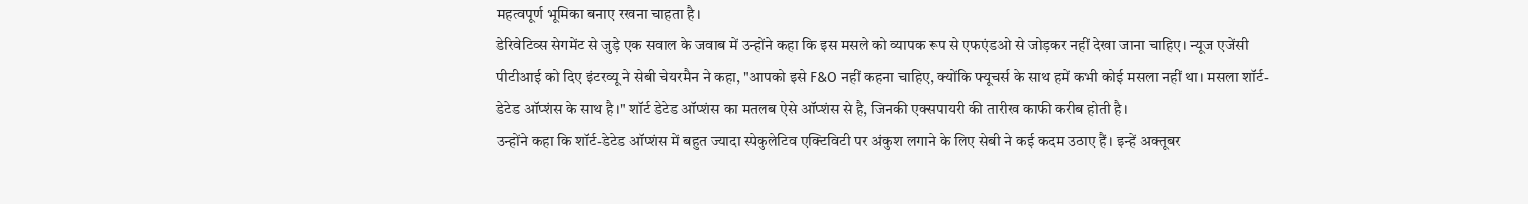महत्वपूर्ण भूमिका बनाए रखना चाहता है।
डेरिवेटिव्स सेगमेंट से जुड़े एक सवाल के जवाब में उन्होंने कहा कि इस मसले को व्यापक रूप से एफएंडओ से जोड़कर नहीं देखा जाना चाहिए। न्यूज एजेंसी पीटीआई को दिए इंटरव्यू ने सेबी चेयरमैन ने कहा, "आपको इसे F&O नहीं कहना चाहिए, क्योंकि फ्यूचर्स के साथ हमें कभी कोई मसला नहीं था। मसला शॉर्ट-डेटेड ऑप्शंस के साथ है।" शॉर्ट डेटेड ऑप्शंस का मतलब ऐसे ऑप्शंस से है, जिनकी एक्सपायरी की तारीख काफी करीब होती है।
उन्होंने कहा कि शॉर्ट-डेटेड ऑप्शंस में बहुत ज्यादा स्पेकुलेटिव एक्टिविटी पर अंकुश लगाने के लिए सेबी ने कई कदम उठाए हैं। इन्हें अक्तूबर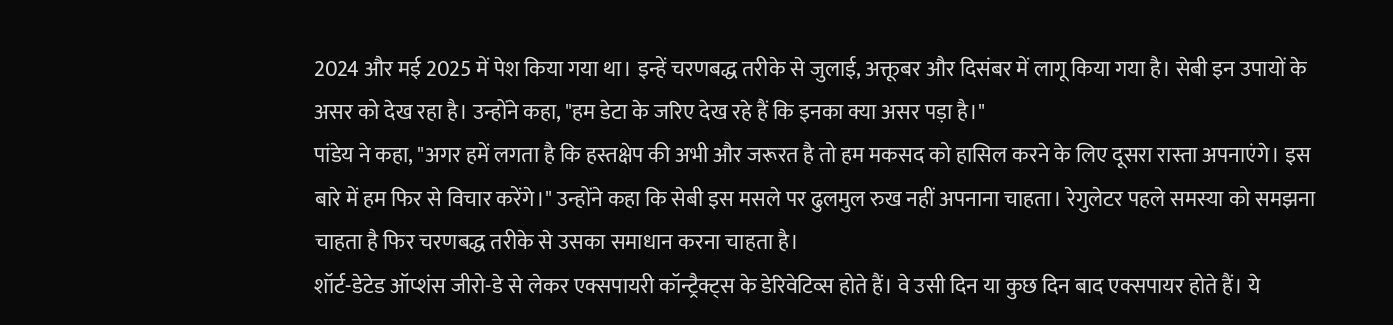2024 और मई 2025 में पेश किया गया था। इन्हें चरणबद्ध तरीके से जुलाई, अक्तूबर और दिसंबर में लागू किया गया है। सेबी इन उपायों के असर को देख रहा है। उन्होंने कहा, "हम डेटा के जरिए देख रहे हैं कि इनका क्या असर पड़ा है।"
पांडेय ने कहा, "अगर हमें लगता है कि हस्तक्षेप की अभी और जरूरत है तो हम मकसद को हासिल करने के लिए दूसरा रास्ता अपनाएंगे। इस बारे में हम फिर से विचार करेंगे।" उन्होंने कहा कि सेबी इस मसले पर ढुलमुल रुख नहीं अपनाना चाहता। रेगुलेटर पहले समस्या को समझना चाहता है फिर चरणबद्ध तरीके से उसका समाधान करना चाहता है।
शॉर्ट-डेटेड ऑप्शंस जीरो-डे से लेकर एक्सपायरी कॉन्ट्रैक्ट्स के डेरिवेटिव्स होते हैं। वे उसी दिन या कुछ दिन बाद एक्सपायर होते हैं। ये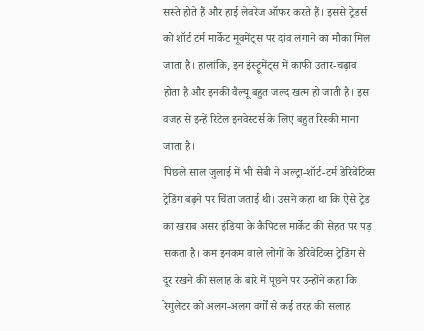सस्ते होते हैं और हाई लेवरेज ऑफर करते हैं। इससे ट्रेडर्स को शॉर्ट टर्म मार्केट मूवमेंट्स पर दांव लगाने का मौका मिल जाता है। हालांकि, इन इंस्ट्रूमेंट्स में काफी उतार-चढ़ाव होता है और इनकी वैल्यू बहुत जल्द खत्म हो जाती है। इस वजह से इन्हें रिटेल इनवेस्टर्स के लिए बहुत रिस्की माना जाता है।
पिछले साल जुलाई में भी सेबी ने अल्ट्रा-शॉर्ट-टर्म डेरिवेटिव्स ट्रेडिंग बढ़ने पर चिंता जताई थी। उसने कहा था कि ऐसे ट्रेड का खराब असर इंडिया के कैपिटल मार्केट की सेहत पर पड़ सकता है। कम इनकम वाले लोगों के डेरिवेटिव्स ट्रेडिंग से दूर रखने की सलाह के बारे में पूछने पर उन्होंने कहा कि रेगुलेटर को अलग-अलग वर्गों से कई तरह की सलाह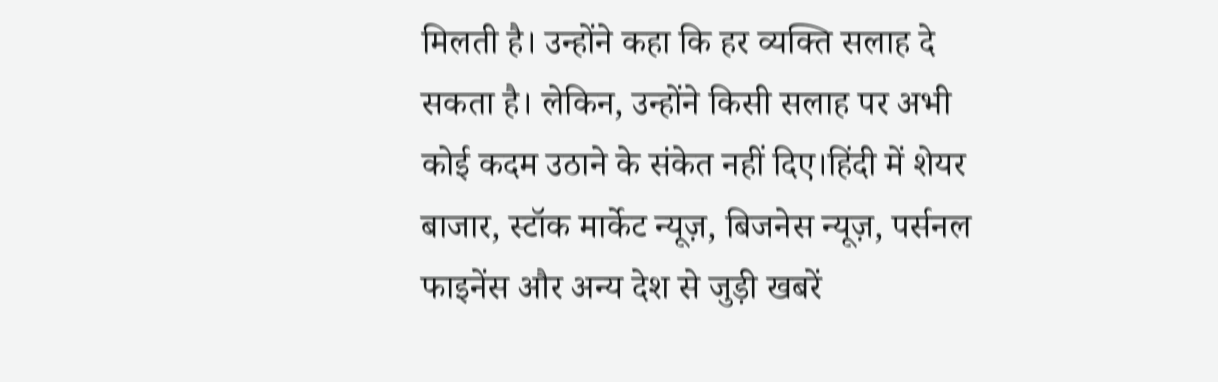मिलती है। उन्होंने कहा कि हर व्यक्ति सलाह दे सकता है। लेकिन, उन्होंने किसी सलाह पर अभी कोई कदम उठाने के संकेत नहीं दिए।हिंदी में शेयर बाजार, स्टॉक मार्केट न्यूज़, बिजनेस न्यूज़, पर्सनल फाइनेंस और अन्य देश से जुड़ी खबरें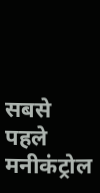सबसे पहले मनीकंट्रोल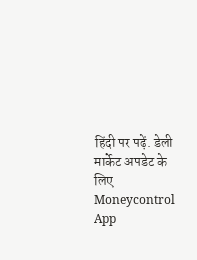हिंदी पर पढ़ें. डेली मार्केट अपडेट के लिए Moneycontrol App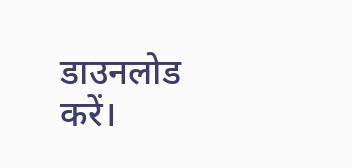डाउनलोड करें।